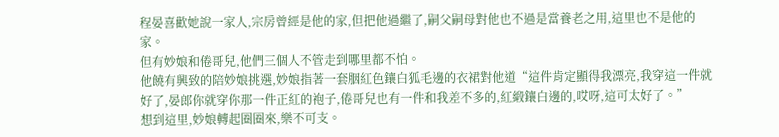程晏喜歡她說一家人,宗房曾經是他的家,但把他過繼了,嗣父嗣母對他也不過是當養老之用,這里也不是他的家。
但有妙娘和倦哥兒,他們三個人不管走到哪里都不怕。
他饒有興致的陪妙娘挑選,妙娘指著一套胭紅色鑲白狐毛邊的衣裙對他道“這件肯定顯得我漂亮,我穿這一件就好了,晏郎你就穿你那一件正紅的袍子,倦哥兒也有一件和我差不多的,紅緞鑲白邊的,哎呀,這可太好了。”
想到這里,妙娘轉起圈圈來,樂不可支。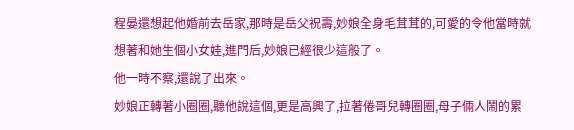程晏還想起他婚前去岳家,那時是岳父祝壽,妙娘全身毛茸茸的,可愛的令他當時就想著和她生個小女娃,進門后,妙娘已經很少這般了。
他一時不察,還說了出來。
妙娘正轉著小圈圈,聽他說這個,更是高興了,拉著倦哥兒轉圈圈,母子倆人鬧的累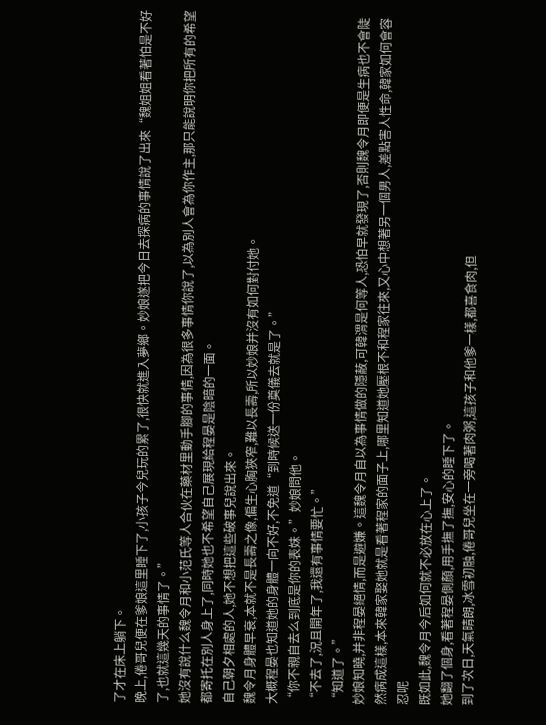了才在床上躺下。
晚上,倦哥兒便在爹娘這里睡下了,小孩子今兒玩的累了,很快就進入夢鄉。妙娘遂把今日去探病的事情說了出來“魏姐姐看著怕是不好了,也就這幾天的事情了。”
她沒有說什么魏令月和小范氏等人合伙在藥材里動手腳的事情,因為很多事情你說了,以為別人會為你作主,那只能說明你把所有的希望都寄托在別人身上了,同時她也不希望自己展現給程晏是陰暗的一面。
自己朝夕相處的人,她不想把這些破事兒說出來。
魏令月身體早衰,本就不是長壽之像,偏生心胸狹窄,難以長壽,所以妙娘并沒有如何對付她。
大概程晏也知道她的身體一向不好,不免道“到時候送一份奠儀去就是了。”
“你不親自去么到底是你的表妹。”妙娘問他。
“不去了,況且開年了,我還有事情要忙。”
“知道了。”
妙娘知曉,并非程晏絕情,而是避嫌。這魏令月自以為事情做的隱蔽,可韓渭是何等人,恐怕早就發現了,否則魏令月即便是生病也不會陡然病成這樣,本來韓家娶她就是看著程家的面子上,哪里知道她壓根不和程家往來,又心中想著另一個男人,差點害人性命,韓家如何會容忍呢
既如此,魏令月今后如何就不必放在心上了。
她翻了個身,看著程晏側顏,用手撫了撫,安心的睡下了。
到了次日,天氣晴朗,冰雪初融,倦哥兒坐在一旁喝著肉粥,這孩子和他爹一樣,都喜食肉,但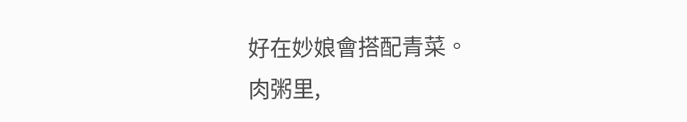好在妙娘會搭配青菜。
肉粥里,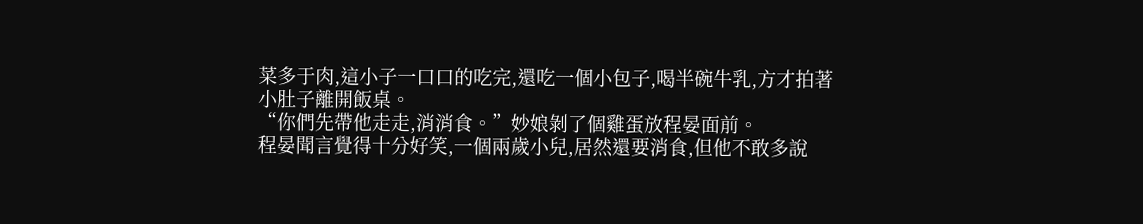菜多于肉,這小子一口口的吃完,還吃一個小包子,喝半碗牛乳,方才拍著小肚子離開飯桌。
“你們先帶他走走,消消食。”妙娘剝了個雞蛋放程晏面前。
程晏聞言覺得十分好笑,一個兩歲小兒,居然還要消食,但他不敢多說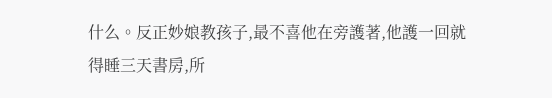什么。反正妙娘教孩子,最不喜他在旁護著,他護一回就得睡三天書房,所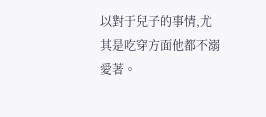以對于兒子的事情,尤其是吃穿方面他都不溺愛著。